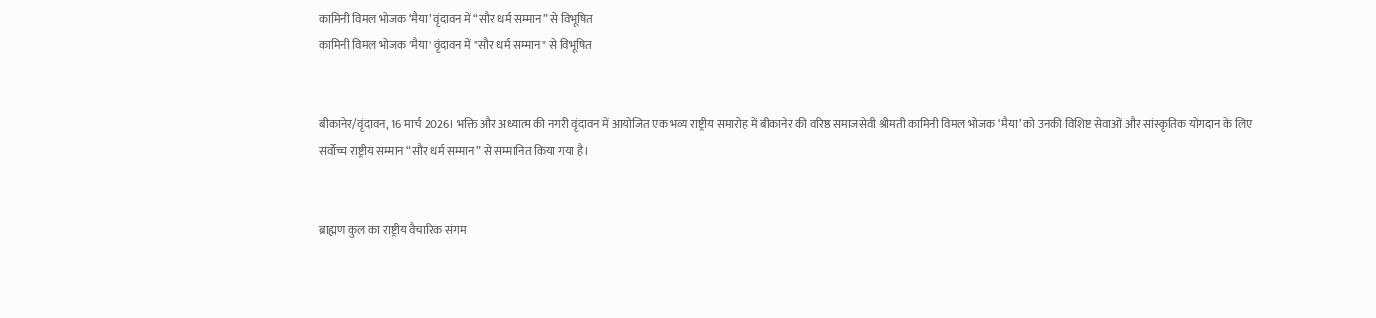कामिनी विमल भोजक ‘मैया’ वृंदावन में “सौर धर्म सम्मान” से विभूषित
कामिनी विमल भोजक 'मैया' वृंदावन में "सौर धर्म सम्मान" से विभूषित


बीकानेर/वृंदावन, 16 मार्च 2026। भक्ति और अध्यात्म की नगरी वृंदावन में आयोजित एक भव्य राष्ट्रीय समारोह में बीकानेर की वरिष्ठ समाजसेवी श्रीमती कामिनी विमल भोजक ‘मैया’ को उनकी विशिष्ट सेवाओं और सांस्कृतिक योगदान के लिए सर्वोच्च राष्ट्रीय सम्मान “सौर धर्म सम्मान” से सम्मानित किया गया है।


ब्राह्मण कुल का राष्ट्रीय वैचारिक संगम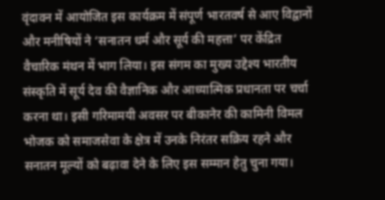वृंदावन में आयोजित इस कार्यक्रम में संपूर्ण भारतवर्ष से आए विद्वानों और मनीषियों ने ‘सनातन धर्म और सूर्य की महत्ता’ पर केंद्रित वैचारिक मंथन में भाग लिया। इस संगम का मुख्य उद्देश्य भारतीय संस्कृति में सूर्य देव की वैज्ञानिक और आध्यात्मिक प्रधानता पर चर्चा करना था। इसी गरिमामयी अवसर पर बीकानेर की कामिनी विमल भोजक को समाजसेवा के क्षेत्र में उनके निरंतर सक्रिय रहने और सनातन मूल्यों को बढ़ावा देने के लिए इस सम्मान हेतु चुना गया।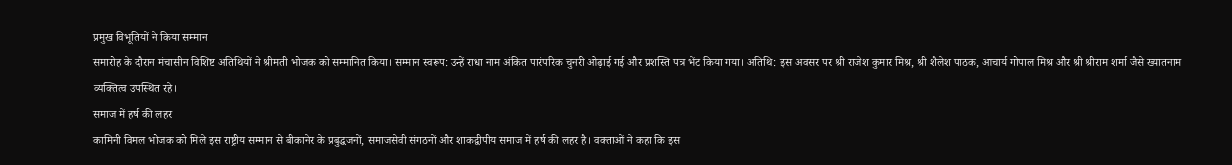प्रमुख विभूतियों ने किया सम्मान
समारोह के दौरान मंचासीन विशिष्ट अतिथियों ने श्रीमती भोजक को सम्मानित किया। सम्मान स्वरूप: उन्हें राधा नाम अंकित पारंपरिक चुनरी ओढ़ाई गई और प्रशस्ति पत्र भेंट किया गया। अतिथि: इस अवसर पर श्री राजेश कुमार मिश्र, श्री शैलेश पाठक, आचार्य गोपाल मिश्र और श्री श्रीराम शर्मा जैसे ख्यातनाम व्यक्तित्व उपस्थित रहे।
समाज में हर्ष की लहर
कामिनी विमल भोजक को मिले इस राष्ट्रीय सम्मान से बीकानेर के प्रबुद्धजनों, समाजसेवी संगठनों और शाकद्वीपीय समाज में हर्ष की लहर है। वक्ताओं ने कहा कि इस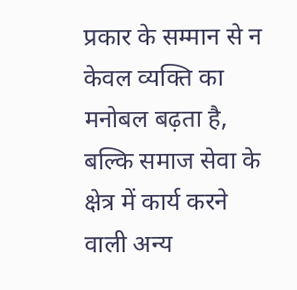प्रकार के सम्मान से न केवल व्यक्ति का मनोबल बढ़ता है, बल्कि समाज सेवा के क्षेत्र में कार्य करने वाली अन्य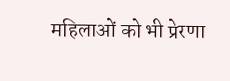महिलाओं को भी प्रेरणा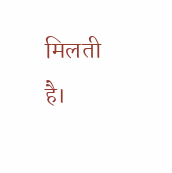मिलती है।